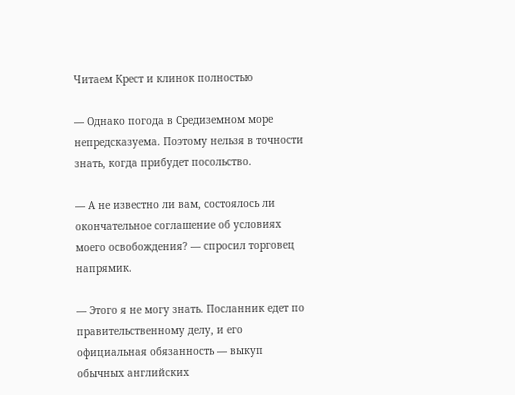Читаем Крест и клинок полностью

— Однако погода в Средиземном море непредсказуема. Поэтому нельзя в точности знать, когда прибудет посольство.

— А не известно ли вам, состоялось ли окончательное соглашение об условиях моего освобождения? — спросил торговец напрямик.

— Этого я не могу знать. Посланник едет по правительственному делу, и его официальная обязанность — выкуп обычных английских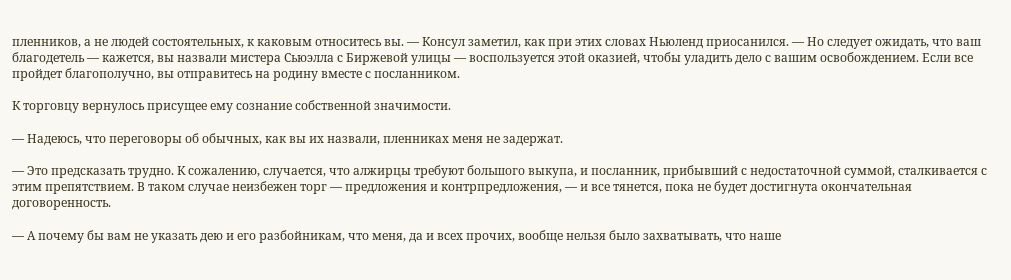пленников, а не людей состоятельных, к каковым относитесь вы. — Консул заметил, как при этих словах Ньюленд приосанился. — Но следует ожидать, что ваш благодетель — кажется, вы назвали мистера Сьюэлла с Биржевой улицы — воспользуется этой оказией, чтобы уладить дело с вашим освобождением. Если все пройдет благополучно, вы отправитесь на родину вместе с посланником.

К торговцу вернулось присущее ему сознание собственной значимости.

— Надеюсь, что переговоры об обычных, как вы их назвали, пленниках меня не задержат.

— Это предсказать трудно. К сожалению, случается, что алжирцы требуют большого выкупа, и посланник, прибывший с недостаточной суммой, сталкивается с этим препятствием. В таком случае неизбежен торг — предложения и контрпредложения, — и все тянется, пока не будет достигнута окончательная договоренность.

— А почему бы вам не указать дею и его разбойникам, что меня, да и всех прочих, вообще нельзя было захватывать, что наше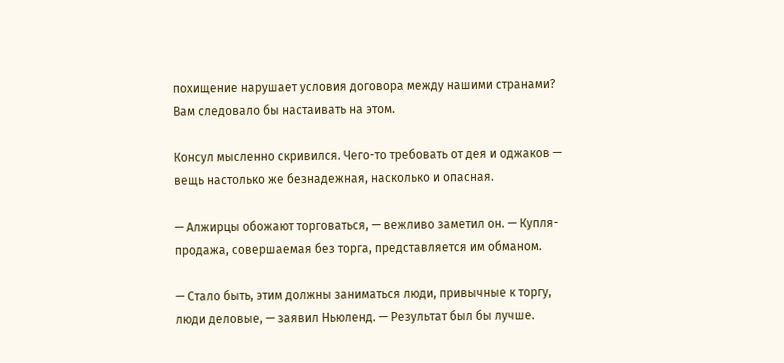похищение нарушает условия договора между нашими странами? Вам следовало бы настаивать на этом.

Консул мысленно скривился. Чего-то требовать от дея и оджаков — вещь настолько же безнадежная, насколько и опасная.

— Алжирцы обожают торговаться, — вежливо заметил он. — Купля-продажа, совершаемая без торга, представляется им обманом.

— Стало быть, этим должны заниматься люди, привычные к торгу, люди деловые, — заявил Ньюленд. — Результат был бы лучше.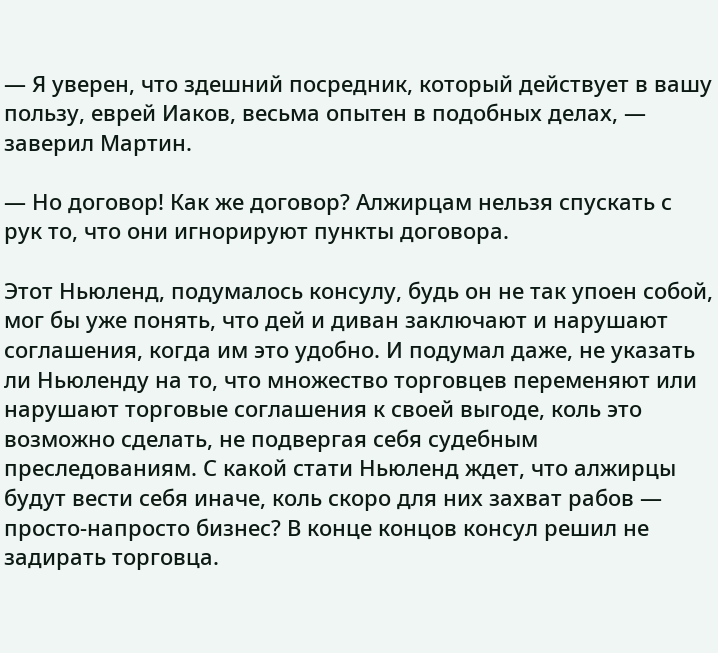— Я уверен, что здешний посредник, который действует в вашу пользу, еврей Иаков, весьма опытен в подобных делах, — заверил Мартин.

— Но договор! Как же договор? Алжирцам нельзя спускать с рук то, что они игнорируют пункты договора.

Этот Ньюленд, подумалось консулу, будь он не так упоен собой, мог бы уже понять, что дей и диван заключают и нарушают соглашения, когда им это удобно. И подумал даже, не указать ли Ньюленду на то, что множество торговцев переменяют или нарушают торговые соглашения к своей выгоде, коль это возможно сделать, не подвергая себя судебным преследованиям. С какой стати Ньюленд ждет, что алжирцы будут вести себя иначе, коль скоро для них захват рабов — просто-напросто бизнес? В конце концов консул решил не задирать торговца.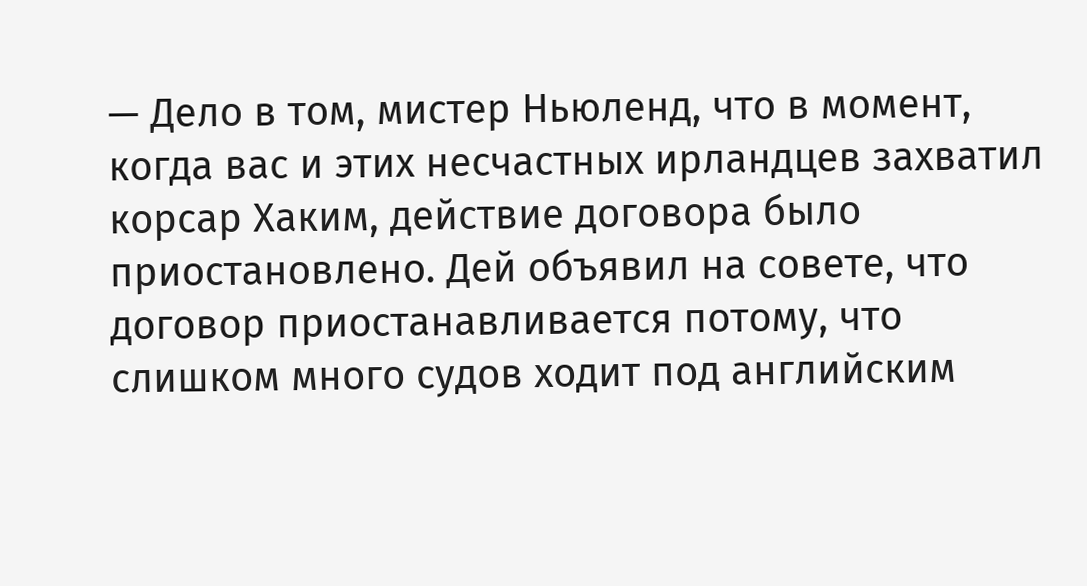— Дело в том, мистер Ньюленд, что в момент, когда вас и этих несчастных ирландцев захватил корсар Хаким, действие договора было приостановлено. Дей объявил на совете, что договор приостанавливается потому, что слишком много судов ходит под английским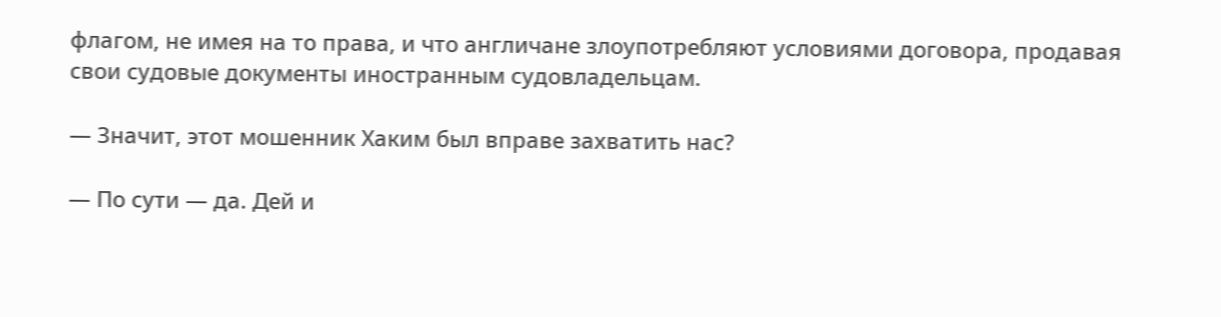флагом, не имея на то права, и что англичане злоупотребляют условиями договора, продавая свои судовые документы иностранным судовладельцам.

— Значит, этот мошенник Хаким был вправе захватить нас?

— По сути — да. Дей и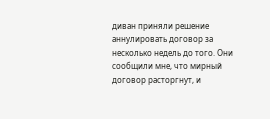диван приняли решение аннулировать договор за несколько недель до того. Они сообщили мне, что мирный договор расторгнут, и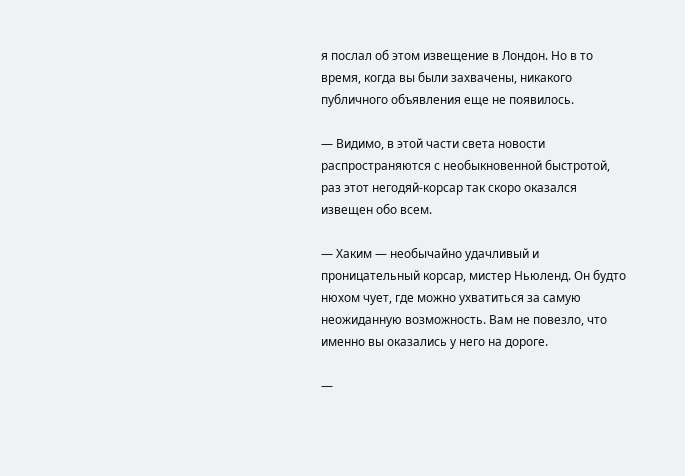я послал об этом извещение в Лондон. Но в то время, когда вы были захвачены, никакого публичного объявления еще не появилось.

— Видимо, в этой части света новости распространяются с необыкновенной быстротой, раз этот негодяй-корсар так скоро оказался извещен обо всем.

— Хаким — необычайно удачливый и проницательный корсар, мистер Ньюленд. Он будто нюхом чует, где можно ухватиться за самую неожиданную возможность. Вам не повезло, что именно вы оказались у него на дороге.

—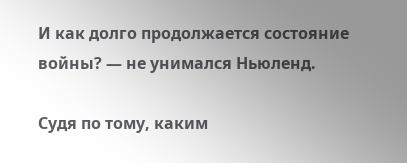И как долго продолжается состояние войны? — не унимался Ньюленд.

Судя по тому, каким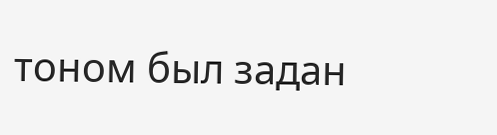тоном был задан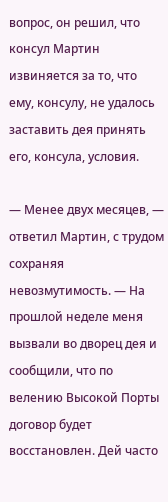вопрос, он решил, что консул Мартин извиняется за то, что ему, консулу, не удалось заставить дея принять его, консула, условия.

— Менее двух месяцев, — ответил Мартин, с трудом сохраняя невозмутимость. — На прошлой неделе меня вызвали во дворец дея и сообщили, что по велению Высокой Порты договор будет восстановлен. Дей часто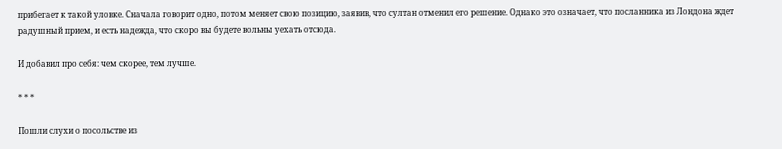прибегает к такой уловке. Сначала говорит одно, потом меняет свою позицию, заявив, что султан отменил его решение. Однако это означает, что посланника из Лондона ждет радушный прием, и есть надежда, что скоро вы будете вольны уехать отсюда.

И добавил про себя: чем скорее, тем лучше.

* * *

Пошли слухи о посольстве из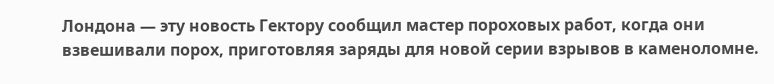Лондона — эту новость Гектору сообщил мастер пороховых работ, когда они взвешивали порох, приготовляя заряды для новой серии взрывов в каменоломне.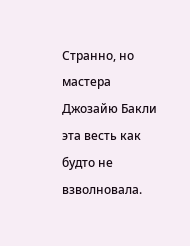Странно, но мастера Джозайю Бакли эта весть как будто не взволновала.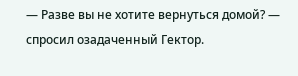— Разве вы не хотите вернуться домой? — спросил озадаченный Гектор.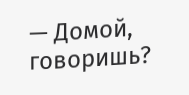— Домой, говоришь?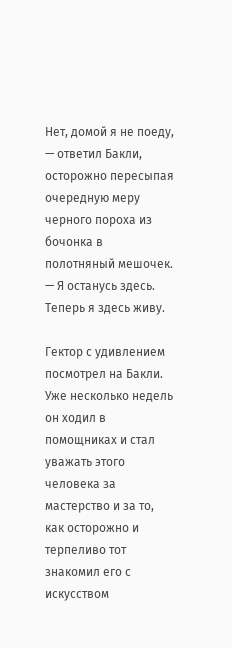Нет, домой я не поеду, — ответил Бакли, осторожно пересыпая очередную меру черного пороха из бочонка в полотняный мешочек. — Я останусь здесь. Теперь я здесь живу.

Гектор с удивлением посмотрел на Бакли. Уже несколько недель он ходил в помощниках и стал уважать этого человека за мастерство и за то, как осторожно и терпеливо тот знакомил его с искусством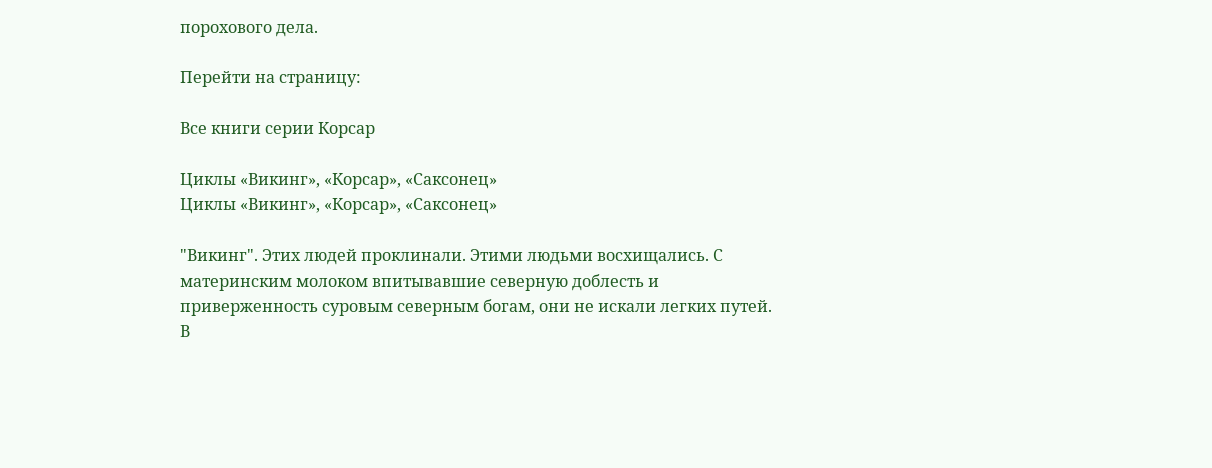порохового дела.

Перейти на страницу:

Все книги серии Корсар

Циклы «Викинг», «Корсар», «Саксонец»
Циклы «Викинг», «Корсар», «Саксонец»

"Викинг". Этих людей проклинали. Этими людьми восхищались. С материнским молоком впитывавшие северную доблесть и приверженность суровым северным богам, они не искали легких путей. В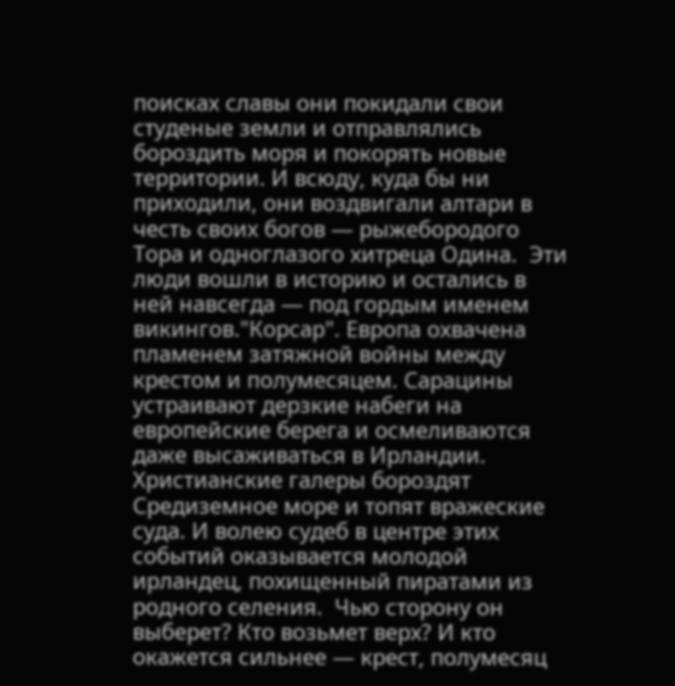поисках славы они покидали свои студеные земли и отправлялись бороздить моря и покорять новые территории. И всюду, куда бы ни приходили, они воздвигали алтари в честь своих богов — рыжебородого Тора и одноглазого хитреца Одина.  Эти люди вошли в историю и остались в ней навсегда — под гордым именем викингов."Корсар". Европа охвачена пламенем затяжной войны между крестом и полумесяцем. Сарацины устраивают дерзкие набеги на европейские берега и осмеливаются даже высаживаться в Ирландии. Христианские галеры бороздят Средиземное море и топят вражеские суда. И волею судеб в центре этих событий оказывается молодой ирландец, похищенный пиратами из родного селения.  Чью сторону он выберет? Кто возьмет верх? И кто окажется сильнее — крест, полумесяц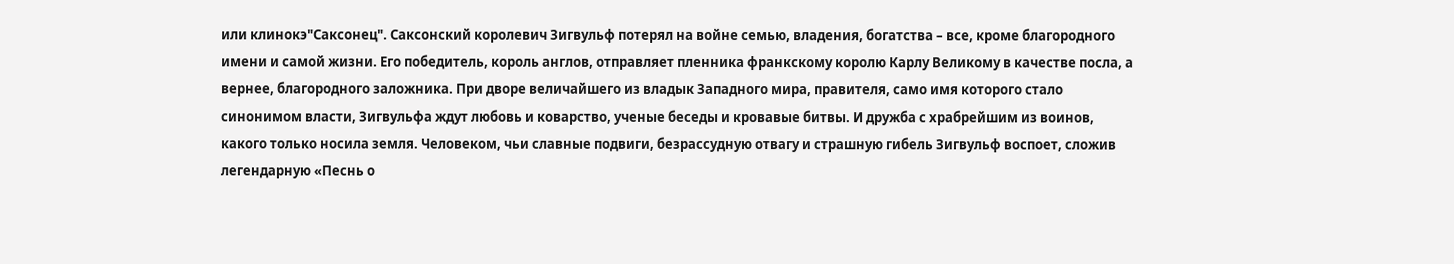или клинокэ"Саксонец". Саксонский королевич Зигвульф потерял на войне семью, владения, богатства – все, кроме благородного имени и самой жизни. Его победитель, король англов, отправляет пленника франкскому королю Карлу Великому в качестве посла, а вернее, благородного заложника. При дворе величайшего из владык Западного мира, правителя, само имя которого стало синонимом власти, Зигвульфа ждут любовь и коварство, ученые беседы и кровавые битвы. И дружба с храбрейшим из воинов, какого только носила земля. Человеком, чьи славные подвиги, безрассудную отвагу и страшную гибель Зигвульф воспоет, сложив легендарную «Песнь о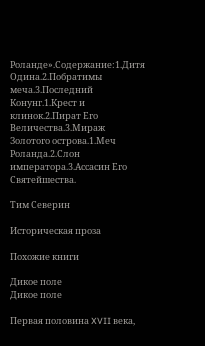Роланде».Содержание:1.Дитя Одина.2.Побратимы меча.3.Последний Конунг.1.Крест и клинок.2.Пират Его Величества.3.Мираж Золотого острова.1.Меч Роланда.2.Слон императора.3.Ассасин Его Святейшества.

Тим Северин

Историческая проза

Похожие книги

Дикое поле
Дикое поле

Первая половина XVII века,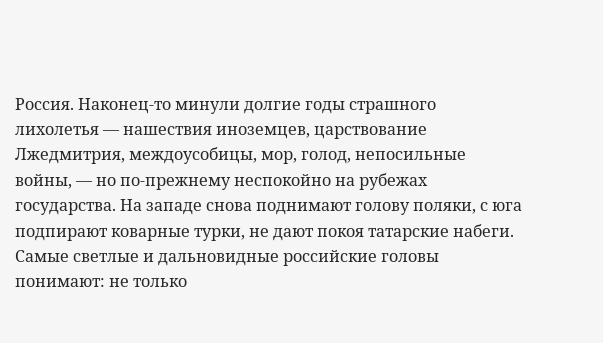Россия. Наконец-то минули долгие годы страшного лихолетья — нашествия иноземцев, царствование Лжедмитрия, междоусобицы, мор, голод, непосильные войны, — но по-прежнему неспокойно на рубежах государства. На западе снова поднимают голову поляки, с юга подпирают коварные турки, не дают покоя татарские набеги. Самые светлые и дальновидные российские головы понимают: не только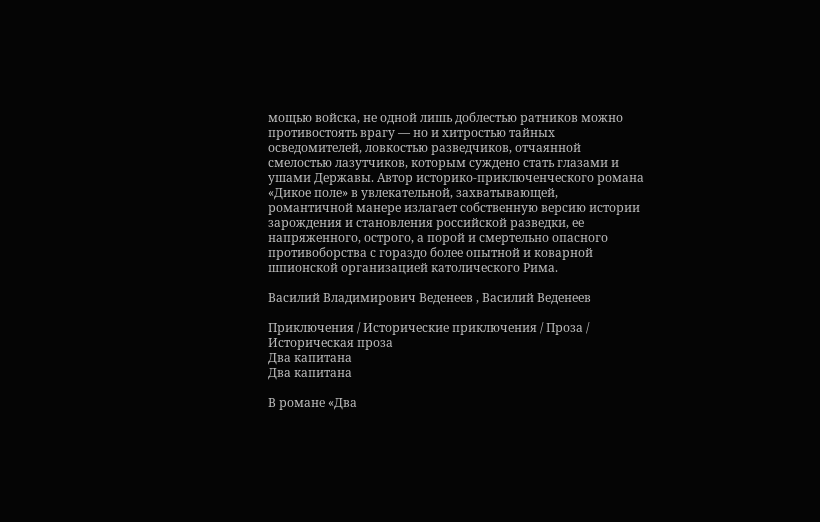мощью войска, не одной лишь доблестью ратников можно противостоять врагу — но и хитростью тайных осведомителей, ловкостью разведчиков, отчаянной смелостью лазутчиков, которым суждено стать глазами и ушами Державы. Автор историко-приключенческого романа «Дикое поле» в увлекательной, захватывающей, романтичной манере излагает собственную версию истории зарождения и становления российской разведки, ее напряженного, острого, а порой и смертельно опасного противоборства с гораздо более опытной и коварной шпионской организацией католического Рима.

Василий Владимирович Веденеев , Василий Веденеев

Приключения / Исторические приключения / Проза / Историческая проза
Два капитана
Два капитана

В романе «Два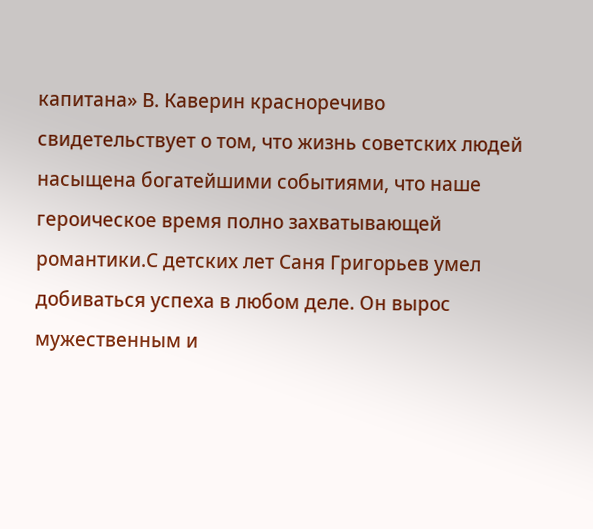капитана» В. Каверин красноречиво свидетельствует о том, что жизнь советских людей насыщена богатейшими событиями, что наше героическое время полно захватывающей романтики.С детских лет Саня Григорьев умел добиваться успеха в любом деле. Он вырос мужественным и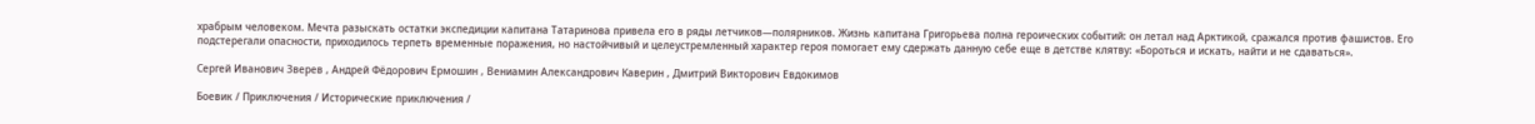храбрым человеком. Мечта разыскать остатки экспедиции капитана Татаринова привела его в ряды летчиков—полярников. Жизнь капитана Григорьева полна героических событий: он летал над Арктикой, сражался против фашистов. Его подстерегали опасности, приходилось терпеть временные поражения, но настойчивый и целеустремленный характер героя помогает ему сдержать данную себе еще в детстве клятву: «Бороться и искать, найти и не сдаваться».

Сергей Иванович Зверев , Андрей Фёдорович Ермошин , Вениамин Александрович Каверин , Дмитрий Викторович Евдокимов

Боевик / Приключения / Исторические приключения /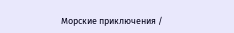Морские приключения /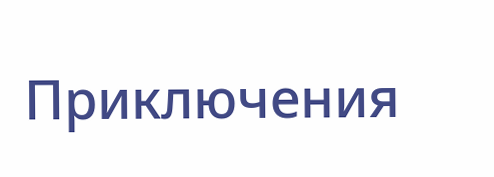Приключения